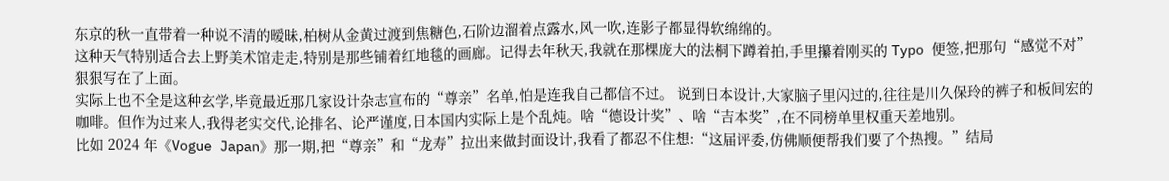东京的秋一直带着一种说不清的暧昧,柏树从金黄过渡到焦糖色,石阶边溜着点露水,风一吹,连影子都显得软绵绵的。
这种天气特别适合去上野美术馆走走,特别是那些铺着红地毯的画廊。记得去年秋天,我就在那棵庞大的法桐下蹲着拍,手里攥着刚买的 Typo 便签,把那句“感觉不对”狠狠写在了上面。
实际上也不全是这种玄学,毕竟最近那几家设计杂志宣布的“尊亲”名单,怕是连我自己都信不过。 说到日本设计,大家脑子里闪过的,往往是川久保玲的裤子和板间宏的咖啡。但作为过来人,我得老实交代,论排名、论严谨度,日本国内实际上是个乱炖。啥“德设计奖”、啥“吉本奖”,在不同榜单里权重天差地别。
比如 2024 年《Vogue Japan》那一期,把“尊亲”和“龙寿”拉出来做封面设计,我看了都忍不住想:“这届评委,仿佛顺便帮我们要了个热搜。”结局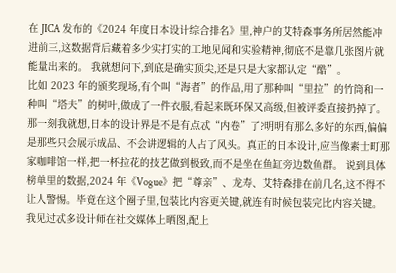在 JICA 发布的《2024 年度日本设计综合排名》里,神户的艾特森事务所居然能冲进前三,这数据背后藏着多少实打实的工地见闻和实验精神,彻底不是靠几张图片就能量出来的。 我就想问下,到底是确实顶尖,还是只是大家都认定“酷”。
比如 2023 年的颁奖现场,有个叫“海者”的作品,用了那种叫“里拉”的竹筒和一种叫“塔夫”的树叶,做成了一件衣服,看起来既环保又高级,但被评委直接扔掉了。
那一刻我就想,日本的设计界是不是有点忒“内卷”了?明明有那么多好的东西,偏偏是那些只会展示成品、不会讲逻辑的人占了风头。真正的日本设计,应当像素士町那家咖啡馆一样,把一杯拉花的技艺做到极致,而不是坐在鱼缸旁边数鱼群。 说到具体榜单里的数据,2024 年《Vogue》把“尊亲”、龙寿、艾特森排在前几名,这不得不让人警惕。毕竟在这个圈子里,包装比内容更关键,就连有时候包装完比内容关键。我见过忒多设计师在社交媒体上晒图,配上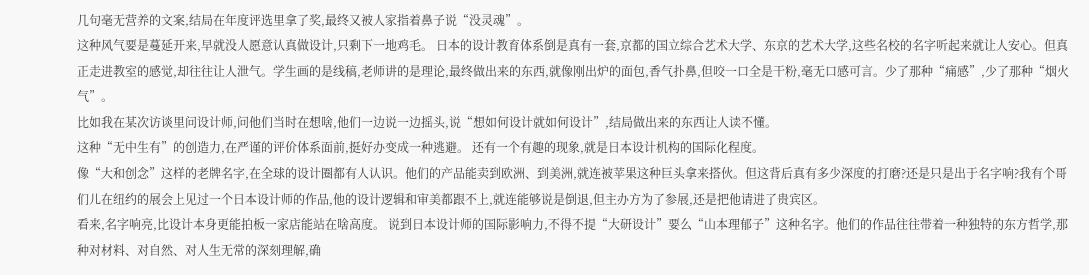几句毫无营养的文案,结局在年度评选里拿了奖,最终又被人家指着鼻子说“没灵魂”。
这种风气要是蔓延开来,早就没人愿意认真做设计,只剩下一地鸡毛。 日本的设计教育体系倒是真有一套,京都的国立综合艺术大学、东京的艺术大学,这些名校的名字听起来就让人安心。但真正走进教室的感觉,却往往让人泄气。学生画的是线稿,老师讲的是理论,最终做出来的东西,就像刚出炉的面包,香气扑鼻,但咬一口全是干粉,毫无口感可言。少了那种“痛感”,少了那种“烟火气”。
比如我在某次访谈里问设计师,问他们当时在想啥,他们一边说一边摇头,说“想如何设计就如何设计”,结局做出来的东西让人读不懂。
这种“无中生有”的创造力,在严谨的评价体系面前,挺好办变成一种逃避。 还有一个有趣的现象,就是日本设计机构的国际化程度。
像“大和创念”这样的老牌名字,在全球的设计圈都有人认识。他们的产品能卖到欧洲、到美洲,就连被苹果这种巨头拿来搭伙。但这背后真有多少深度的打磨?还是只是出于名字响?我有个哥们儿在纽约的展会上见过一个日本设计师的作品,他的设计逻辑和审美都跟不上,就连能够说是倒退,但主办方为了参展,还是把他请进了贵宾区。
看来,名字响亮,比设计本身更能拍板一家店能站在啥高度。 说到日本设计师的国际影响力,不得不提“大研设计”要么“山本理郁子”这种名字。他们的作品往往带着一种独特的东方哲学,那种对材料、对自然、对人生无常的深刻理解,确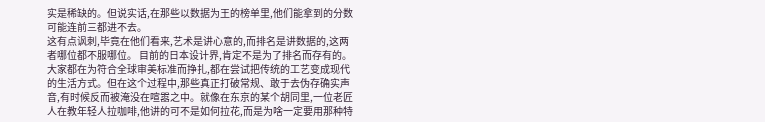实是稀缺的。但说实话,在那些以数据为王的榜单里,他们能拿到的分数可能连前三都进不去。
这有点讽刺,毕竟在他们看来,艺术是讲心意的,而排名是讲数据的,这两者哪位都不服哪位。 目前的日本设计界,肯定不是为了排名而存有的。大家都在为符合全球审美标准而挣扎,都在尝试把传统的工艺变成现代的生活方式。但在这个过程中,那些真正打破常规、敢于去伪存确实声音,有时候反而被淹没在喧嚣之中。就像在东京的某个胡同里,一位老匠人在教年轻人拉咖啡,他讲的可不是如何拉花,而是为啥一定要用那种特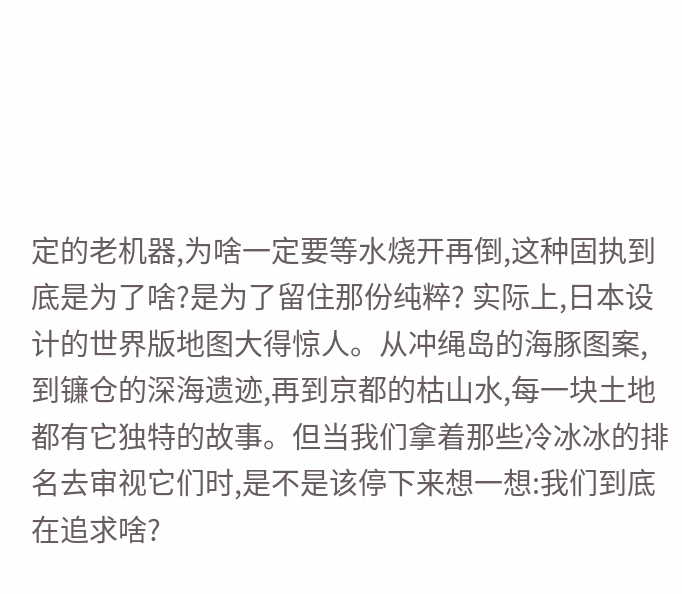定的老机器,为啥一定要等水烧开再倒,这种固执到底是为了啥?是为了留住那份纯粹? 实际上,日本设计的世界版地图大得惊人。从冲绳岛的海豚图案,到镰仓的深海遗迹,再到京都的枯山水,每一块土地都有它独特的故事。但当我们拿着那些冷冰冰的排名去审视它们时,是不是该停下来想一想:我们到底在追求啥?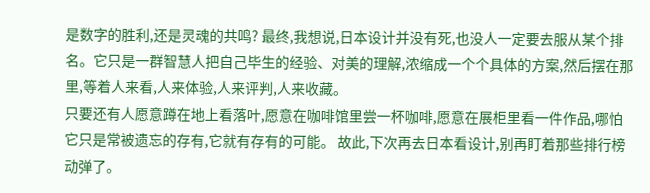是数字的胜利,还是灵魂的共鸣? 最终,我想说,日本设计并没有死,也没人一定要去服从某个排名。它只是一群智慧人把自己毕生的经验、对美的理解,浓缩成一个个具体的方案,然后摆在那里,等着人来看,人来体验,人来评判,人来收藏。
只要还有人愿意蹲在地上看落叶,愿意在咖啡馆里尝一杯咖啡,愿意在展柜里看一件作品,哪怕它只是常被遗忘的存有,它就有存有的可能。 故此,下次再去日本看设计,别再盯着那些排行榜动弹了。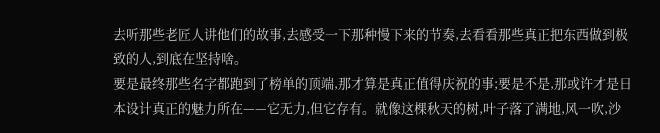去听那些老匠人讲他们的故事,去感受一下那种慢下来的节奏,去看看那些真正把东西做到极致的人,到底在坚持啥。
要是最终那些名字都跑到了榜单的顶端,那才算是真正值得庆祝的事;要是不是,那或许才是日本设计真正的魅力所在——它无力,但它存有。就像这棵秋天的树,叶子落了满地,风一吹,沙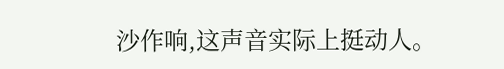沙作响,这声音实际上挺动人。